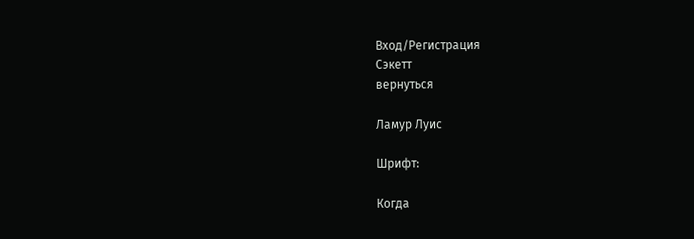Вход/Регистрация
Сэкетт
вернуться

Ламур Луис

Шрифт:

Когда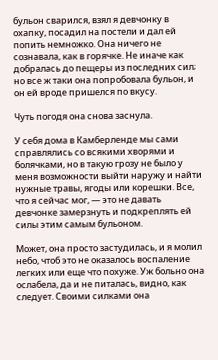бульон сварился, взял я девчонку в охапку, посадил на постели и дал ей попить немножко. Она ничего не сознавала, как в горячке. Не иначе как добралась до пещеры из последних сил; но все ж таки она попробовала бульон, и он ей вроде пришелся по вкусу.

Чуть погодя она снова заснула.

У себя дома в Камберленде мы сами справлялись со всякими хворями и болячками, но в такую грозу не было у меня возможности выйти наружу и найти нужные травы, ягоды или корешки. Все, что я сейчас мог, — это не давать девчонке замерзнуть и подкреплять ей силы этим самым бульоном.

Может, она просто застудилась, и я молил небо, чтоб это не оказалось воспаление легких или еще что похуже. Уж больно она ослабела, да и не питалась, видно, как следует. Своими силками она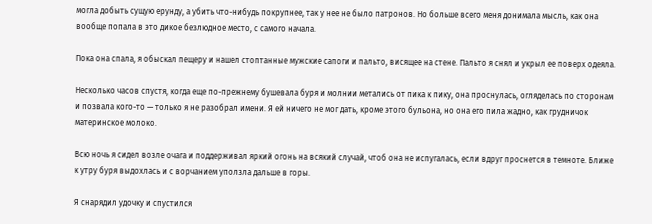могла добыть сущую ерунду, а убить что-нибудь покрупнее, так у нее не было патронов. Но больше всего меня донимала мысль, как она вообще попала в это дикое безлюдное место, с самого начала.

Пока она спала, я обыскал пещеру и нашел стоптанные мужские сапоги и пальто, висящее на стене. Пальто я снял и укрыл ее поверх одеяла.

Несколько часов спустя, когда еще по-прежнему бушевала буря и молнии метались от пика к пику, она проснулась, огляделась по сторонам и позвала кого-то — только я не разобрал имени. Я ей ничего не мог дать, кроме этого бульона, но она его пила жадно, как грудничок материнское молоко.

Всю ночь я сидел возле очага и поддерживал яркий огонь на всякий случай, чтоб она не испугалась, если вдруг проснется в темноте. Ближе к утру буря выдохлась и с ворчанием уползла дальше в горы.

Я снарядил удочку и спустился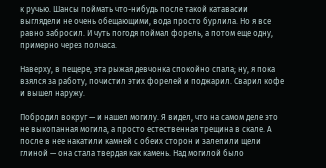к ручью. Шансы поймать что-нибудь после такой катавасии выглядели не очень обещающими, вода просто бурлила. Но я все равно забросил. И чуть погодя поймал форель, а потом еще одну, примерно через полчаса.

Наверху, в пещере, эта рыжая девчонка спокойно спала; ну, я пока взялся за работу, почистил этих форелей и поджарил. Сварил кофе и вышел наружу.

Побродил вокруг — и нашел могилу. Я видел, что на самом деле это не выкопанная могила, а просто естественная трещина в скале. А после в нее накатили камней с обеих сторон и залепили щели глиной — она стала твердая как камень. Над могилой было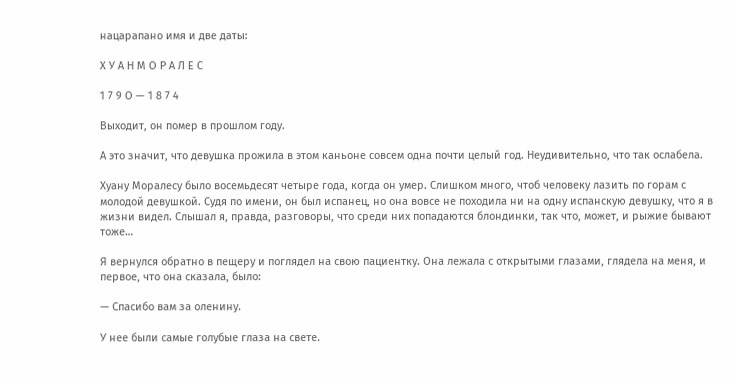нацарапано имя и две даты:

Х У А Н М О Р А Л Е С

1 7 9 О — 1 8 7 4

Выходит, он помер в прошлом году.

А это значит, что девушка прожила в этом каньоне совсем одна почти целый год. Неудивительно, что так ослабела.

Хуану Моралесу было восемьдесят четыре года, когда он умер. Слишком много, чтоб человеку лазить по горам с молодой девушкой. Судя по имени, он был испанец, но она вовсе не походила ни на одну испанскую девушку, что я в жизни видел. Слышал я, правда, разговоры, что среди них попадаются блондинки, так что, может, и рыжие бывают тоже…

Я вернулся обратно в пещеру и поглядел на свою пациентку. Она лежала с открытыми глазами, глядела на меня, и первое, что она сказала, было:

— Спасибо вам за оленину.

У нее были самые голубые глаза на свете.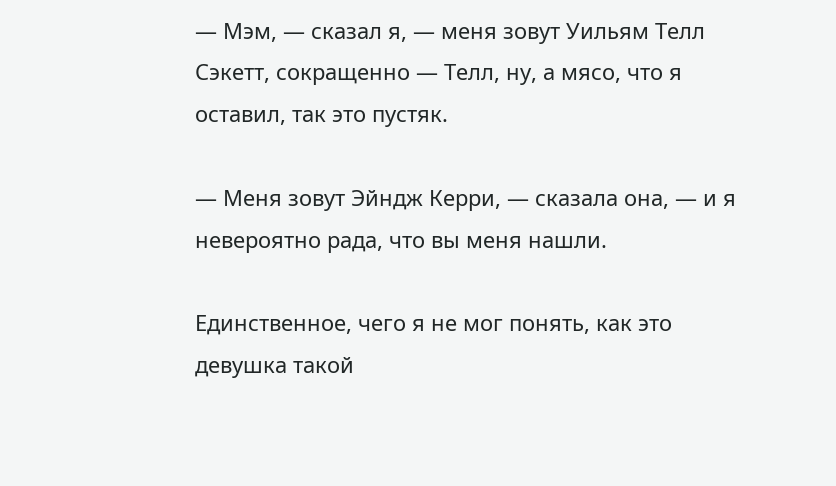— Мэм, — сказал я, — меня зовут Уильям Телл Сэкетт, сокращенно — Телл, ну, а мясо, что я оставил, так это пустяк.

— Меня зовут Эйндж Керри, — сказала она, — и я невероятно рада, что вы меня нашли.

Единственное, чего я не мог понять, как это девушка такой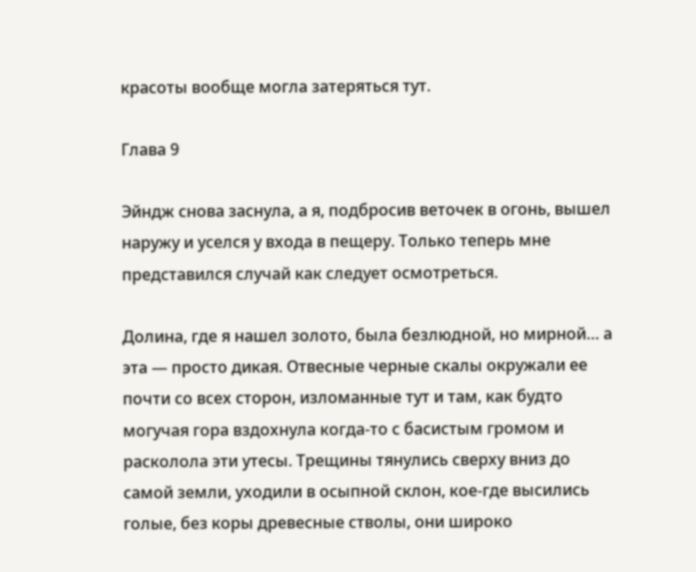красоты вообще могла затеряться тут.

Глава 9

Эйндж снова заснула, а я, подбросив веточек в огонь, вышел наружу и уселся у входа в пещеру. Только теперь мне представился случай как следует осмотреться.

Долина, где я нашел золото, была безлюдной, но мирной… а эта — просто дикая. Отвесные черные скалы окружали ее почти со всех сторон, изломанные тут и там, как будто могучая гора вздохнула когда-то с басистым громом и расколола эти утесы. Трещины тянулись сверху вниз до самой земли, уходили в осыпной склон, кое-где высились голые, без коры древесные стволы, они широко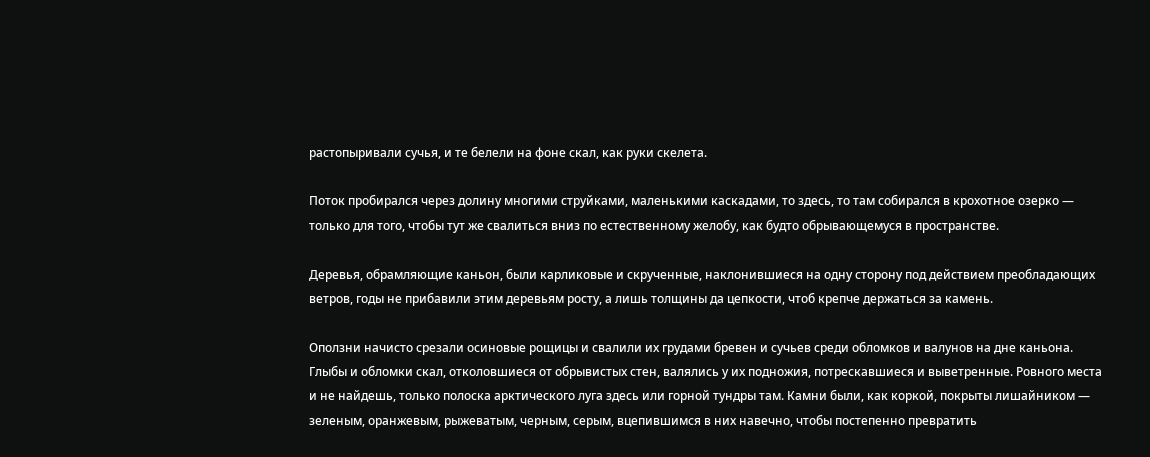растопыривали сучья, и те белели на фоне скал, как руки скелета.

Поток пробирался через долину многими струйками, маленькими каскадами, то здесь, то там собирался в крохотное озерко — только для того, чтобы тут же свалиться вниз по естественному желобу, как будто обрывающемуся в пространстве.

Деревья, обрамляющие каньон, были карликовые и скрученные, наклонившиеся на одну сторону под действием преобладающих ветров, годы не прибавили этим деревьям росту, а лишь толщины да цепкости, чтоб крепче держаться за камень.

Оползни начисто срезали осиновые рощицы и свалили их грудами бревен и сучьев среди обломков и валунов на дне каньона. Глыбы и обломки скал, отколовшиеся от обрывистых стен, валялись у их подножия, потрескавшиеся и выветренные. Ровного места и не найдешь, только полоска арктического луга здесь или горной тундры там. Камни были, как коркой, покрыты лишайником — зеленым, оранжевым, рыжеватым, черным, серым, вцепившимся в них навечно, чтобы постепенно превратить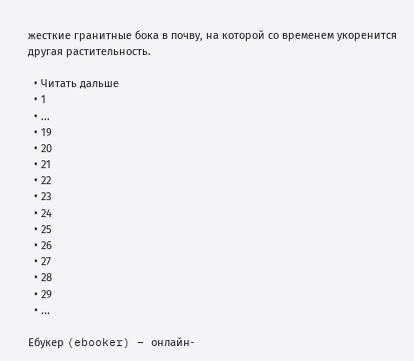жесткие гранитные бока в почву, на которой со временем укоренится другая растительность.

  • Читать дальше
  • 1
  • ...
  • 19
  • 20
  • 21
  • 22
  • 23
  • 24
  • 25
  • 26
  • 27
  • 28
  • 29
  • ...

Ебукер (ebooker) – онлайн-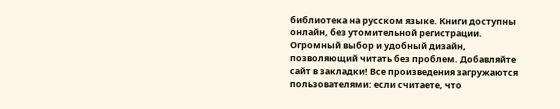библиотека на русском языке. Книги доступны онлайн, без утомительной регистрации. Огромный выбор и удобный дизайн, позволяющий читать без проблем. Добавляйте сайт в закладки! Все произведения загружаются пользователями: если считаете, что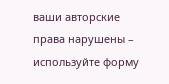ваши авторские права нарушены – используйте форму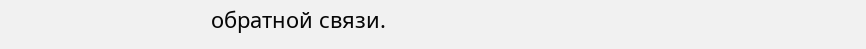обратной связи.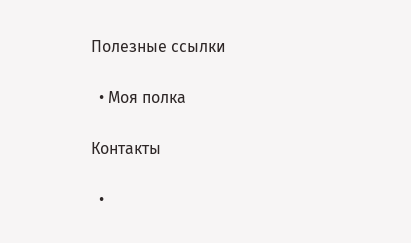Полезные ссылки

  • Моя полка

Контакты

  •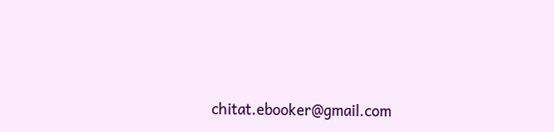chitat.ebooker@gmail.com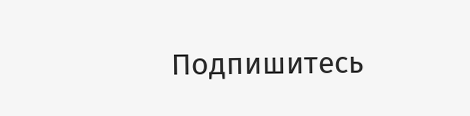Подпишитесь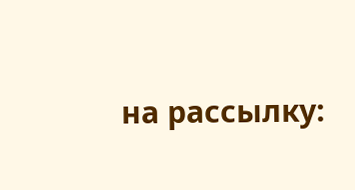на рассылку: